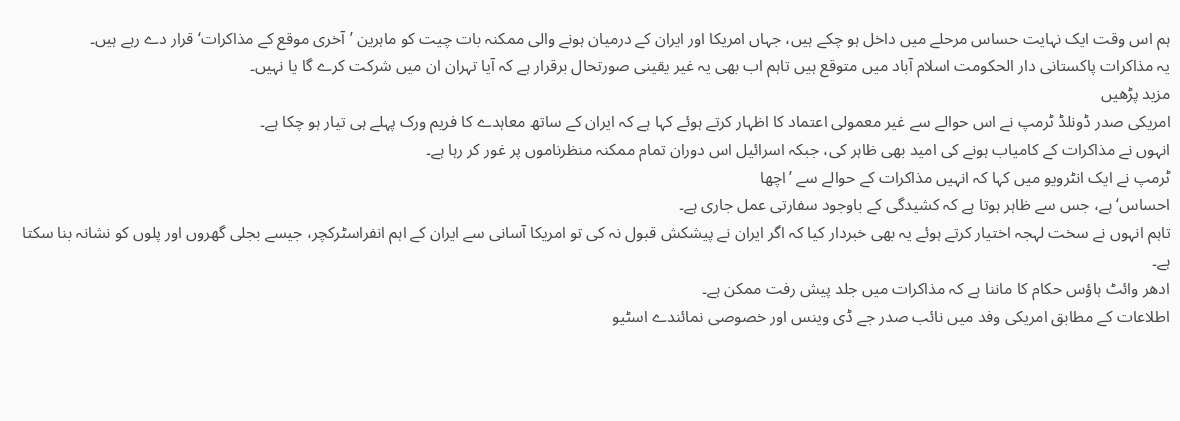ہم اس وقت ایک نہایت حساس مرحلے میں داخل ہو چکے ہیں، جہاں امریکا اور ایران کے درمیان ہونے والی ممکنہ بات چیت کو ماہرین ’آخری موقع کے مذاکرات‘ قرار دے رہے ہیں۔
یہ مذاکرات پاکستانی دار الحکومت اسلام آباد میں متوقع ہیں تاہم اب بھی یہ غیر یقینی صورتحال برقرار ہے کہ آیا تہران ان میں شرکت کرے گا یا نہیں۔
مزید پڑھیں
امریکی صدر ڈونلڈ ٹرمپ نے اس حوالے سے غیر معمولی اعتماد کا اظہار کرتے ہوئے کہا ہے کہ ایران کے ساتھ معاہدے کا فریم ورک پہلے ہی تیار ہو چکا ہے۔
انہوں نے مذاکرات کے کامیاب ہونے کی امید بھی ظاہر کی، جبکہ اسرائیل اس دوران تمام ممکنہ منظرناموں پر غور کر رہا ہے۔
ٹرمپ نے ایک انٹرویو میں کہا کہ انہیں مذاکرات کے حوالے سے ’اچھا
احساس‘ ہے، جس سے ظاہر ہوتا ہے کہ کشیدگی کے باوجود سفارتی عمل جاری ہے۔
تاہم انہوں نے سخت لہجہ اختیار کرتے ہوئے یہ بھی خبردار کیا کہ اگر ایران نے پیشکش قبول نہ کی تو امریکا آسانی سے ایران کے اہم انفراسٹرکچر، جیسے بجلی گھروں اور پلوں کو نشانہ بنا سکتا ہے۔
ادھر وائٹ ہاؤس حکام کا ماننا ہے کہ مذاکرات میں جلد پیش رفت ممکن ہے۔
اطلاعات کے مطابق امریکی وفد میں نائب صدر جے ڈی وینس اور خصوصی نمائندے اسٹیو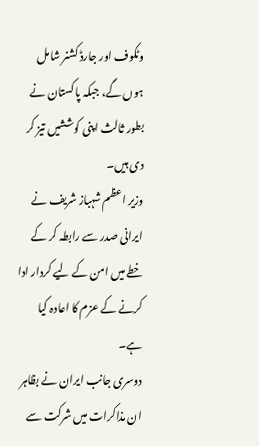وٹکوف اور جارڈ کشنر شامل ہوں گے، جبکہ پاکستان نے بطور ثالث اپنی کوششیں تیز کر دی ہیں۔
وزیر اعظم شہباز شریف نے ایرانی صدر سے رابطہ کر کے خطے میں امن کے لیے کردار ادا کرنے کے عزم کا اعادہ کیا ہے۔
دوسری جانب ایران نے بظاہر ان مذاکرات میں شرکت سے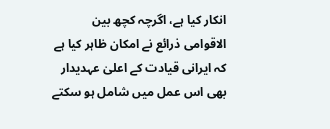انکار کیا ہے، اگرچہ کچھ بین الاقوامی ذرائع نے امکان ظاہر کیا ہے کہ ایرانی قیادت کے اعلیٰ عہدیدار بھی اس عمل میں شامل ہو سکتے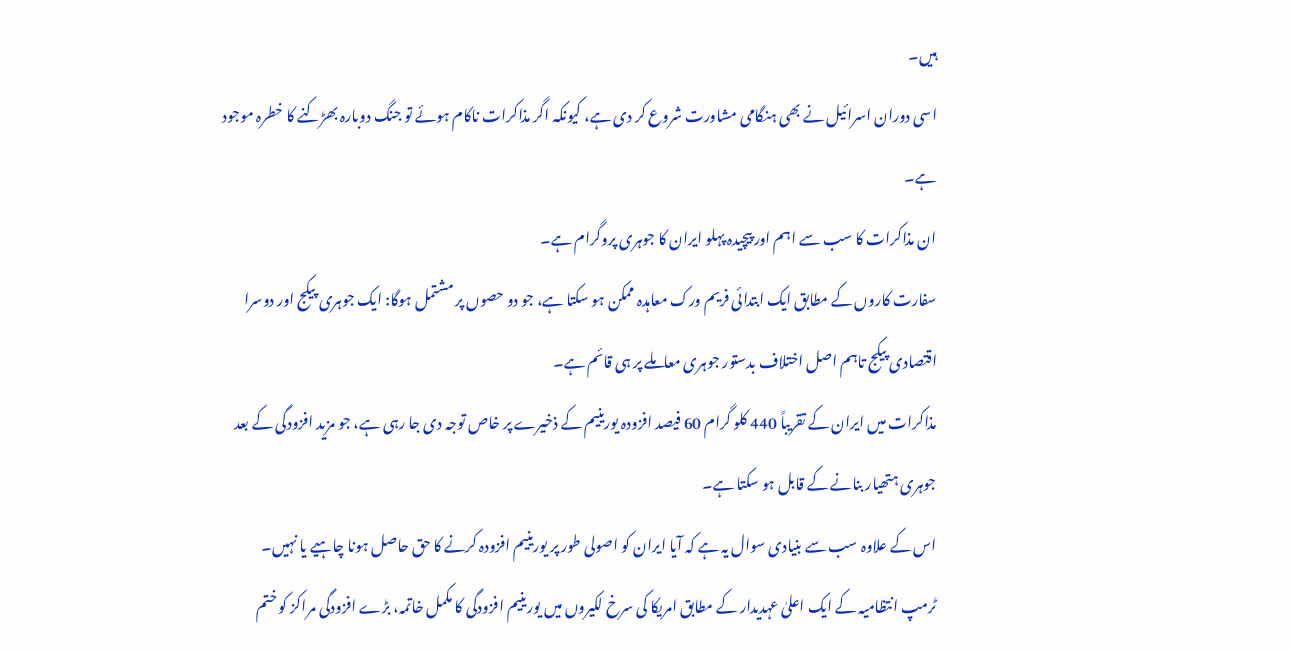ہیں۔
اسی دوران اسرائیل نے بھی ہنگامی مشاورت شروع کر دی ہے، کیونکہ اگر مذاکرات ناکام ہوئے تو جنگ دوبارہ بھڑکنے کا خطرہ موجود ہے۔
ان مذاکرات کا سب سے اہم اور پیچیدہ پہلو ایران کا جوہری پروگرام ہے۔
سفارت کاروں کے مطابق ایک ابتدائی فریم ورک معاہدہ ممکن ہو سکتا ہے، جو دو حصوں پر مشتمل ہوگا: ایک جوہری پیکج اور دوسرا اقتصادی پیکج تاہم اصل اختلاف بدستور جوہری معاملے پر ہی قائم ہے۔
مذاکرات میں ایران کے تقریباً 440 کلو گرام 60 فیصد افزودہ یورینیم کے ذخیرے پر خاص توجہ دی جا رہی ہے، جو مزید افزودگی کے بعد جوہری ہتھیار بنانے کے قابل ہو سکتا ہے۔
اس کے علاوہ سب سے بنیادی سوال یہ ہے کہ آیا ایران کو اصولی طور پر یورینیم افزودہ کرنے کا حق حاصل ہونا چاہیے یا نہیں۔
ٹرمپ انتظامیہ کے ایک اعلیٰ عہدیدار کے مطابق امریکا کی سرخ لکیروں میں یورینیم افزودگی کا مکمل خاتمہ، بڑے افزودگی مراکز کو ختم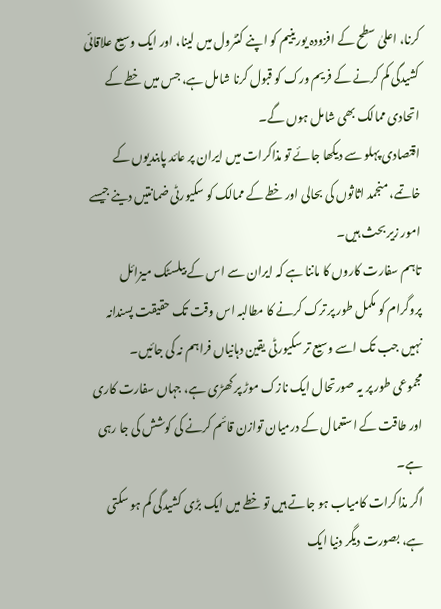کرنا، اعلیٰ سطح کے افزودہ یورینیم کو اپنے کنٹرول میں لینا، اور ایک وسیع علاقائی کشیدگی کم کرنے کے فریم ورک کو قبول کرنا شامل ہے، جس میں خطے کے اتحادی ممالک بھی شامل ہوں گے۔
اقتصادی پہلو سے دیکھا جائے تو مذاکرات میں ایران پر عائد پابندیوں کے خاتمے، منجمد اثاثوں کی بحالی اور خطے کے ممالک کو سکیورٹی ضمانتیں دینے جیسے امور زیر بحث ہیں۔
تاہم سفارت کاروں کا ماننا ہے کہ ایران سے اس کے بیلسٹک میزائل پروگرام کو مکمل طور پر ترک کرنے کا مطالبہ اس وقت تک حقیقت پسندانہ نہیں جب تک اسے وسیع تر سکیورٹی یقین دہانیاں فراہم نہ کی جائیں۔
مجموعی طور پر یہ صورتحال ایک نازک موڑ پر کھڑی ہے، جہاں سفارت کاری اور طاقت کے استعمال کے درمیان توازن قائم کرنے کی کوشش کی جا رہی ہے۔
اگر مذاکرات کامیاب ہو جاتے ہیں تو خطے میں ایک بڑی کشیدگی کم ہو سکتی ہے، بصورت دیگر دنیا ایک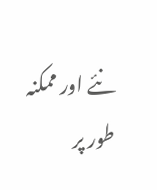نئے اور ممکنہ طور پر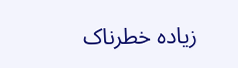زیادہ خطرناک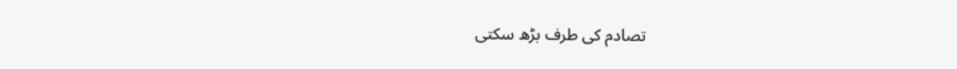تصادم کی طرف بڑھ سکتی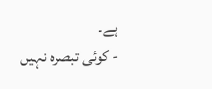ہے۔
- کوئی تبصرہ نہیں